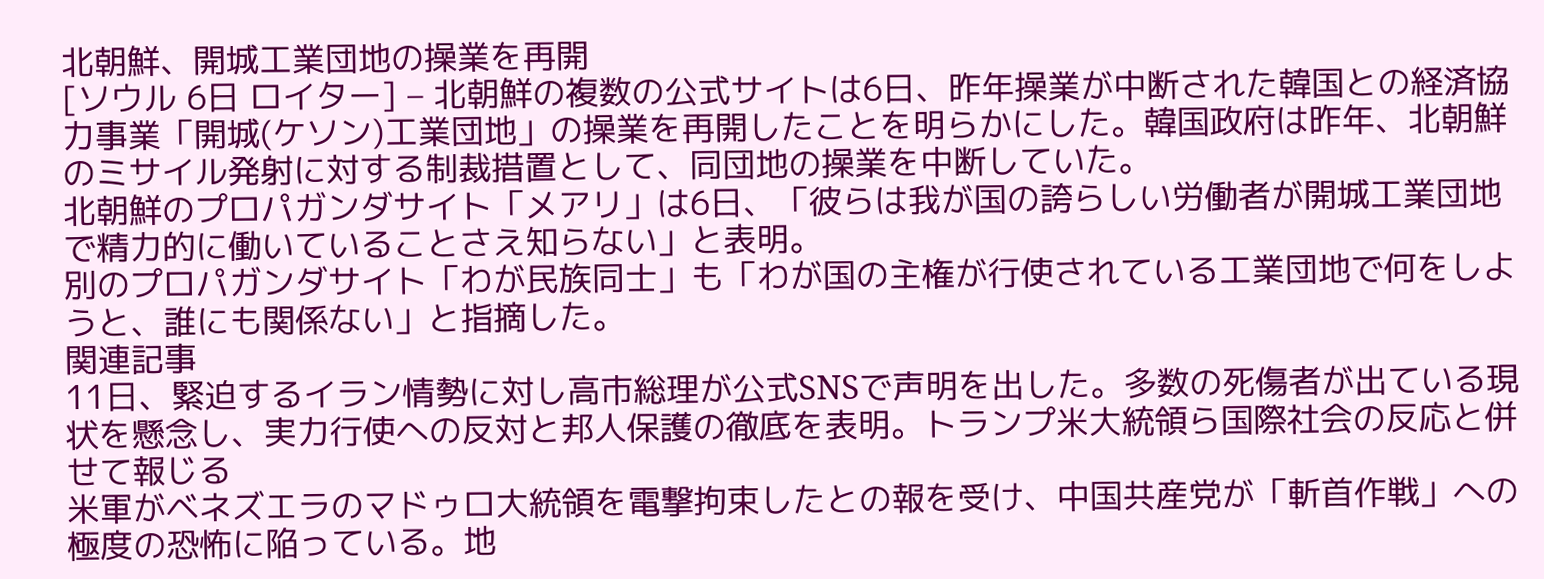北朝鮮、開城工業団地の操業を再開
[ソウル 6日 ロイター] – 北朝鮮の複数の公式サイトは6日、昨年操業が中断された韓国との経済協力事業「開城(ケソン)工業団地」の操業を再開したことを明らかにした。韓国政府は昨年、北朝鮮のミサイル発射に対する制裁措置として、同団地の操業を中断していた。
北朝鮮のプロパガンダサイト「メアリ」は6日、「彼らは我が国の誇らしい労働者が開城工業団地で精力的に働いていることさえ知らない」と表明。
別のプロパガンダサイト「わが民族同士」も「わが国の主権が行使されている工業団地で何をしようと、誰にも関係ない」と指摘した。
関連記事
11日、緊迫するイラン情勢に対し高市総理が公式SNSで声明を出した。多数の死傷者が出ている現状を懸念し、実力行使への反対と邦人保護の徹底を表明。トランプ米大統領ら国際社会の反応と併せて報じる
米軍がベネズエラのマドゥロ大統領を電撃拘束したとの報を受け、中国共産党が「斬首作戦」への極度の恐怖に陥っている。地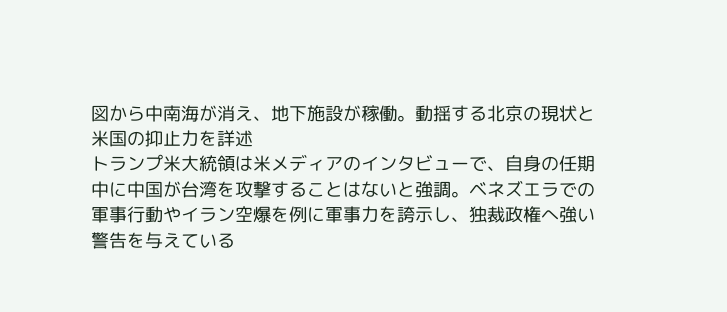図から中南海が消え、地下施設が稼働。動揺する北京の現状と米国の抑止力を詳述
トランプ米大統領は米メディアのインタビューで、自身の任期中に中国が台湾を攻撃することはないと強調。ベネズエラでの軍事行動やイラン空爆を例に軍事力を誇示し、独裁政権へ強い警告を与えている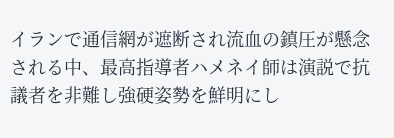イランで通信網が遮断され流血の鎮圧が懸念される中、最高指導者ハメネイ師は演説で抗議者を非難し強硬姿勢を鮮明にし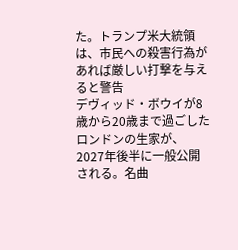た。トランプ米大統領は、市民への殺害行為があれば厳しい打撃を与えると警告
デヴィッド・ボウイが8歳から20歳まで過ごしたロンドンの生家が、2027年後半に一般公開される。名曲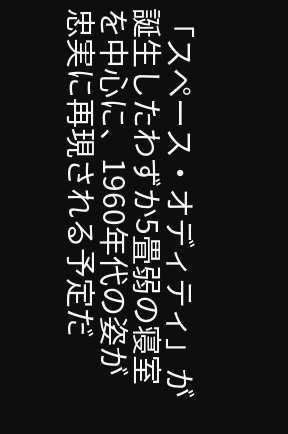「スペース・オディティ」が誕生したわずか5畳弱の寝室を中心に、1960年代の姿が忠実に再現される予定だ